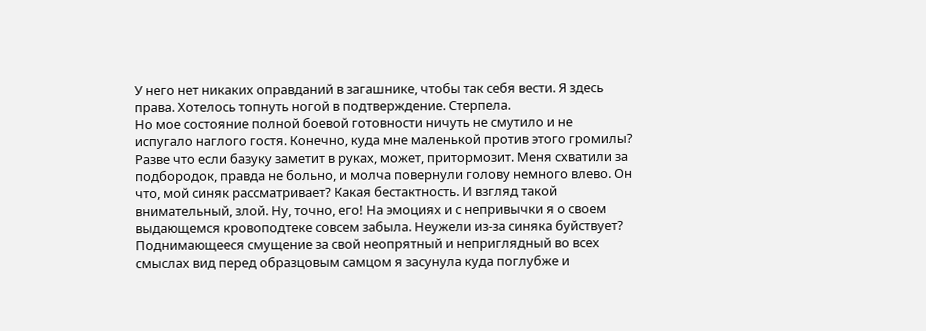У него нет никаких оправданий в загашнике, чтобы так себя вести. Я здесь права. Хотелось топнуть ногой в подтверждение. Стерпела.
Но мое состояние полной боевой готовности ничуть не смутило и не испугало наглого гостя. Конечно, куда мне маленькой против этого громилы? Разве что если базуку заметит в руках, может, притормозит. Меня схватили за подбородок, правда не больно, и молча повернули голову немного влево. Он что, мой синяк рассматривает? Какая бестактность. И взгляд такой внимательный, злой. Ну, точно, его! На эмоциях и с непривычки я о своем выдающемся кровоподтеке совсем забыла. Неужели из-за синяка буйствует? Поднимающееся смущение за свой неопрятный и неприглядный во всех смыслах вид перед образцовым самцом я засунула куда поглубже и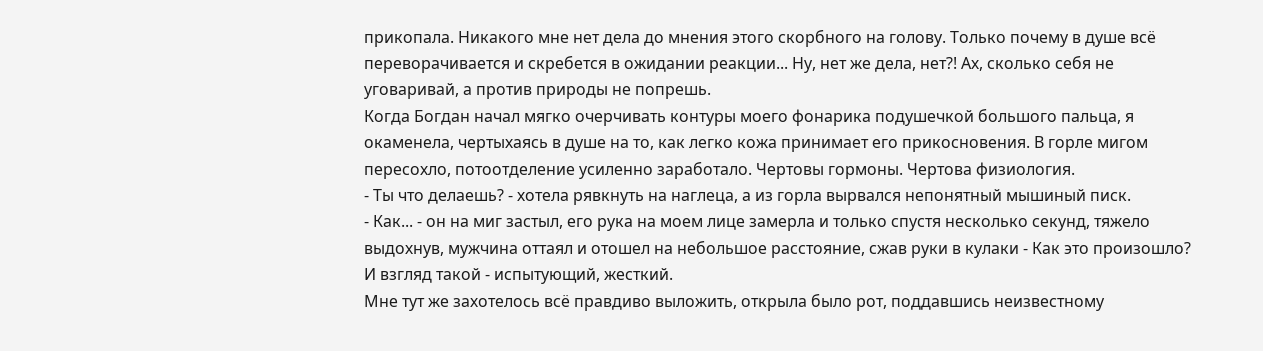прикопала. Никакого мне нет дела до мнения этого скорбного на голову. Только почему в душе всё переворачивается и скребется в ожидании реакции... Ну, нет же дела, нет?! Ах, сколько себя не уговаривай, а против природы не попрешь.
Когда Богдан начал мягко очерчивать контуры моего фонарика подушечкой большого пальца, я окаменела, чертыхаясь в душе на то, как легко кожа принимает его прикосновения. В горле мигом пересохло, потоотделение усиленно заработало. Чертовы гормоны. Чертова физиология.
- Ты что делаешь? - хотела рявкнуть на наглеца, а из горла вырвался непонятный мышиный писк.
- Как... - он на миг застыл, его рука на моем лице замерла и только спустя несколько секунд, тяжело выдохнув, мужчина оттаял и отошел на небольшое расстояние, сжав руки в кулаки - Как это произошло?
И взгляд такой - испытующий, жесткий.
Мне тут же захотелось всё правдиво выложить, открыла было рот, поддавшись неизвестному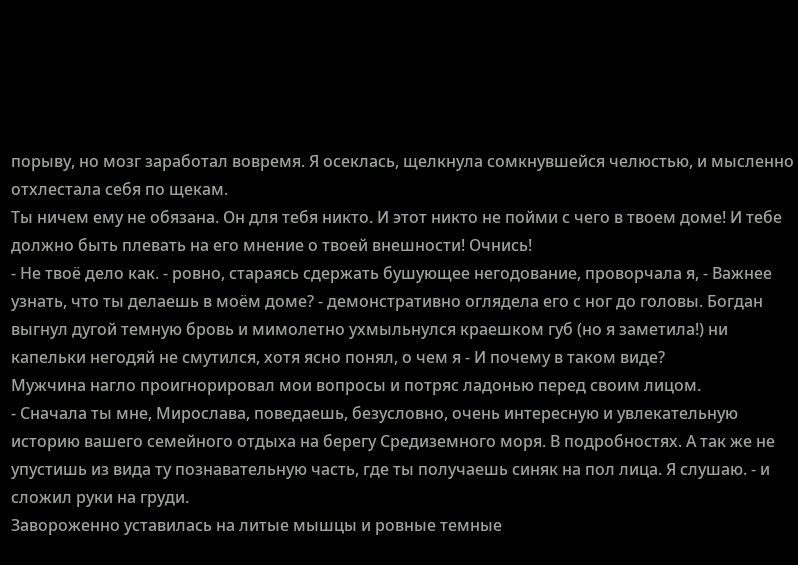порыву, но мозг заработал вовремя. Я осеклась, щелкнула сомкнувшейся челюстью, и мысленно отхлестала себя по щекам.
Ты ничем ему не обязана. Он для тебя никто. И этот никто не пойми с чего в твоем доме! И тебе должно быть плевать на его мнение о твоей внешности! Очнись!
- Не твоё дело как. - ровно, стараясь сдержать бушующее негодование, проворчала я, - Важнее узнать, что ты делаешь в моём доме? - демонстративно оглядела его с ног до головы. Богдан выгнул дугой темную бровь и мимолетно ухмыльнулся краешком губ (но я заметила!) ни капельки негодяй не смутился, хотя ясно понял, о чем я - И почему в таком виде?
Мужчина нагло проигнорировал мои вопросы и потряс ладонью перед своим лицом.
- Сначала ты мне, Мирослава, поведаешь, безусловно, очень интересную и увлекательную историю вашего семейного отдыха на берегу Средиземного моря. В подробностях. А так же не упустишь из вида ту познавательную часть, где ты получаешь синяк на пол лица. Я слушаю. - и сложил руки на груди.
Завороженно уставилась на литые мышцы и ровные темные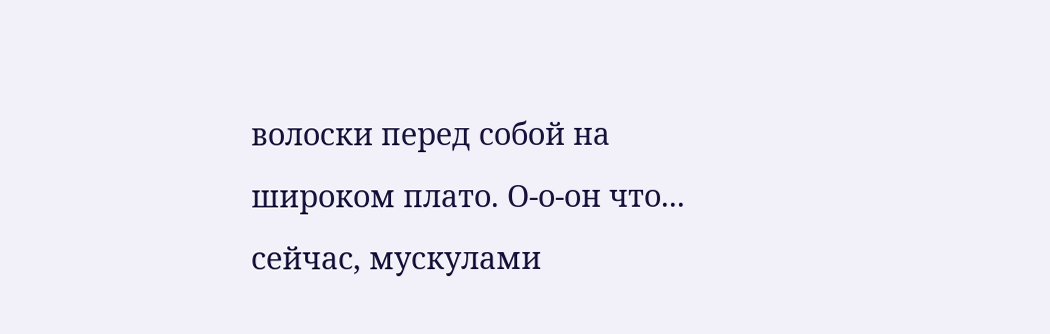волоски перед собой на широком плато. О-о-он что... сейчас, мускулами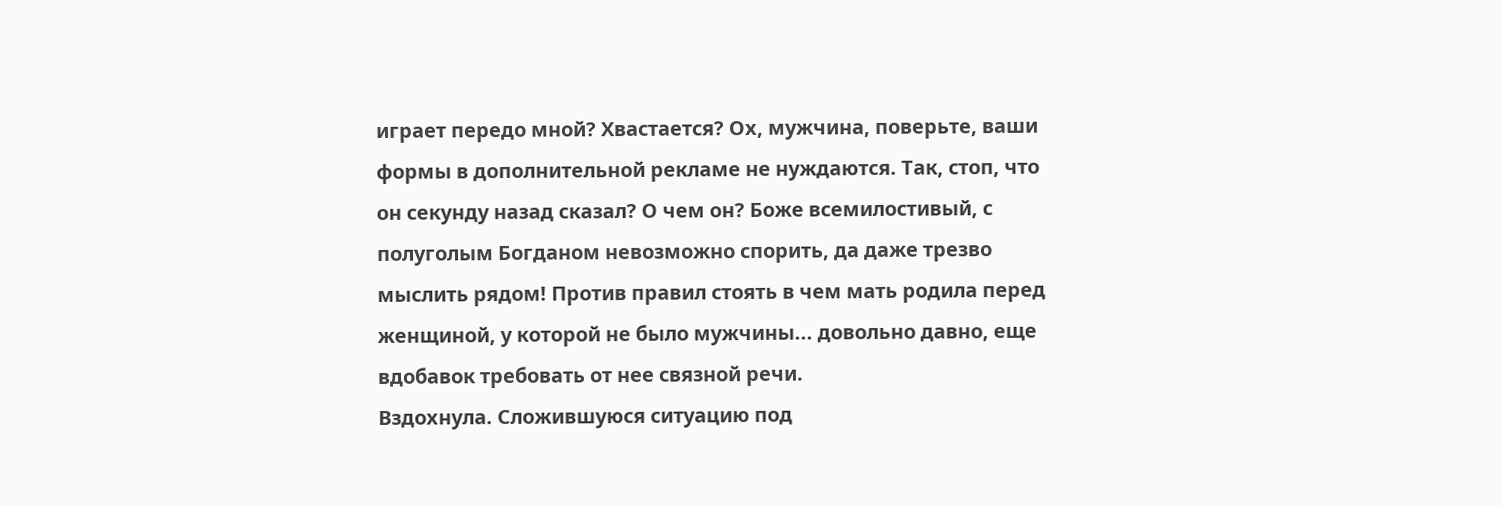играет передо мной? Хвастается? Ох, мужчина, поверьте, ваши формы в дополнительной рекламе не нуждаются. Так, стоп, что он секунду назад сказал? О чем он? Боже всемилостивый, с полуголым Богданом невозможно спорить, да даже трезво мыслить рядом! Против правил стоять в чем мать родила перед женщиной, у которой не было мужчины... довольно давно, еще вдобавок требовать от нее связной речи.
Вздохнула. Сложившуюся ситуацию под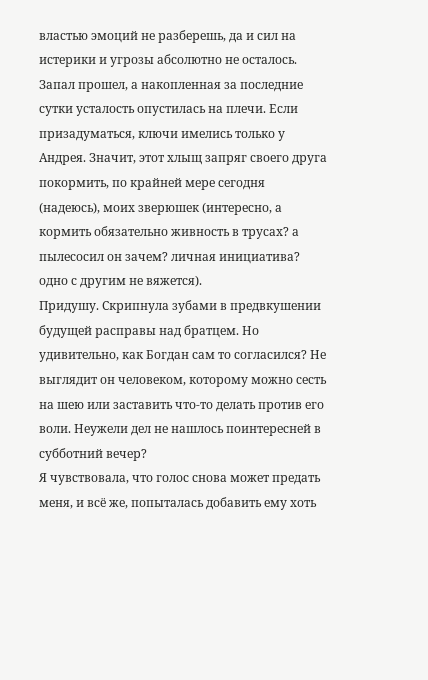властью эмоций не разберешь, да и сил на истерики и угрозы абсолютно не осталось. Запал прошел, а накопленная за последние сутки усталость опустилась на плечи. Если призадуматься, ключи имелись только у Андрея. Значит, этот хлыщ запряг своего друга покормить, по крайней мере сегодня (надеюсь), моих зверюшек (интересно, а кормить обязательно живность в трусах? а пылесосил он зачем? личная инициатива? одно с другим не вяжется).
Придушу. Скрипнула зубами в предвкушении будущей расправы над братцем. Но удивительно, как Богдан сам то согласился? Не выглядит он человеком, которому можно сесть на шею или заставить что-то делать против его воли. Неужели дел не нашлось поинтересней в субботний вечер?
Я чувствовала, что голос снова может предать меня, и всё же, попыталась добавить ему хоть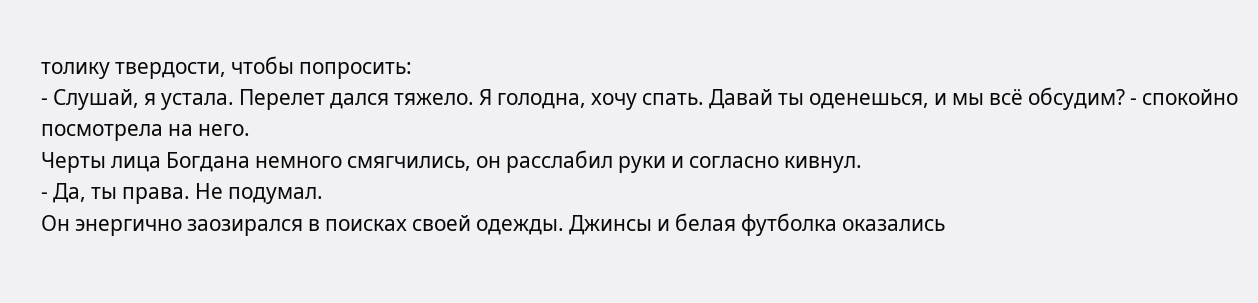толику твердости, чтобы попросить:
- Слушай, я устала. Перелет дался тяжело. Я голодна, хочу спать. Давай ты оденешься, и мы всё обсудим? - спокойно посмотрела на него.
Черты лица Богдана немного смягчились, он расслабил руки и согласно кивнул.
- Да, ты права. Не подумал.
Он энергично заозирался в поисках своей одежды. Джинсы и белая футболка оказались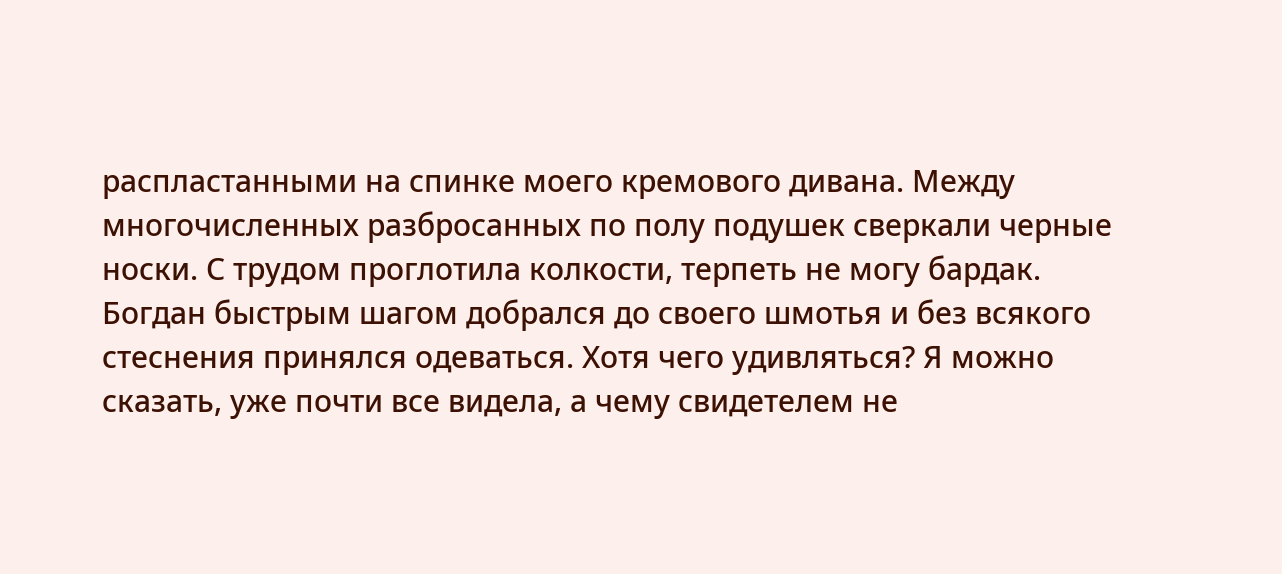распластанными на спинке моего кремового дивана. Между многочисленных разбросанных по полу подушек сверкали черные носки. С трудом проглотила колкости, терпеть не могу бардак.
Богдан быстрым шагом добрался до своего шмотья и без всякого стеснения принялся одеваться. Хотя чего удивляться? Я можно сказать, уже почти все видела, а чему свидетелем не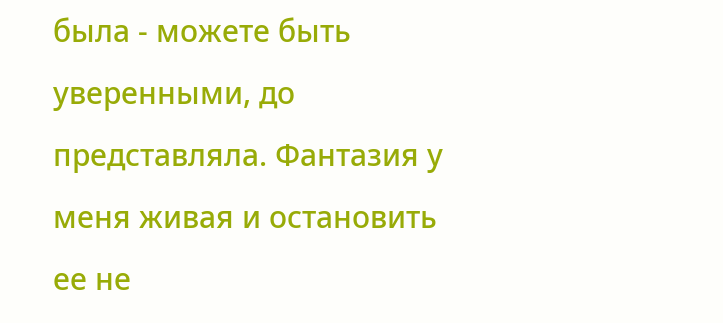была - можете быть уверенными, до представляла. Фантазия у меня живая и остановить ее не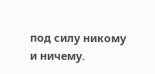под силу никому и ничему.